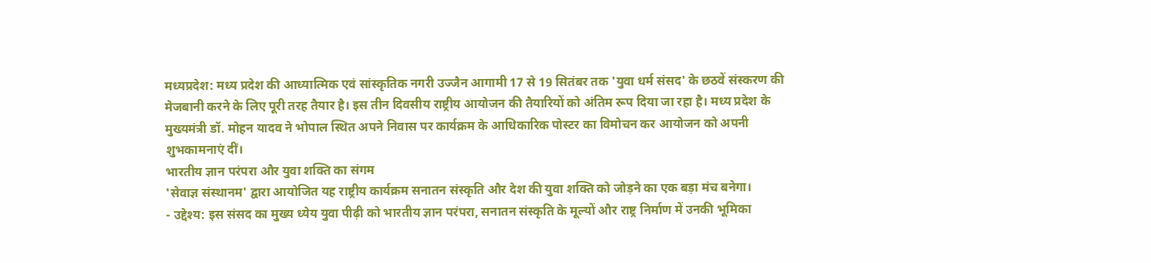मध्यप्रदेश: मध्य प्रदेश की आध्यात्मिक एवं सांस्कृतिक नगरी उज्जैन आगामी 17 से 19 सितंबर तक 'युवा धर्म संसद' के छठवें संस्करण की मेजबानी करने के लिए पूरी तरह तैयार है। इस तीन दिवसीय राष्ट्रीय आयोजन की तैयारियों को अंतिम रूप दिया जा रहा है। मध्य प्रदेश के मुख्यमंत्री डॉ. मोहन यादव ने भोपाल स्थित अपने निवास पर कार्यक्रम के आधिकारिक पोस्टर का विमोचन कर आयोजन को अपनी शुभकामनाएं दीं।
भारतीय ज्ञान परंपरा और युवा शक्ति का संगम
'सेवाज्ञ संस्थानम' द्वारा आयोजित यह राष्ट्रीय कार्यक्रम सनातन संस्कृति और देश की युवा शक्ति को जोड़ने का एक बड़ा मंच बनेगा।
- उद्देश्य: इस संसद का मुख्य ध्येय युवा पीढ़ी को भारतीय ज्ञान परंपरा, सनातन संस्कृति के मूल्यों और राष्ट्र निर्माण में उनकी भूमिका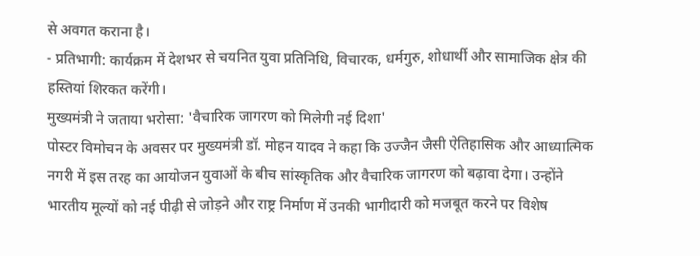से अवगत कराना है।
- प्रतिभागी: कार्यक्रम में देशभर से चयनित युवा प्रतिनिधि, विचारक, धर्मगुरु, शोधार्थी और सामाजिक क्षेत्र की हस्तियां शिरकत करेंगी।
मुख्यमंत्री ने जताया भरोसा: 'वैचारिक जागरण को मिलेगी नई दिशा'
पोस्टर विमोचन के अवसर पर मुख्यमंत्री डॉ. मोहन यादव ने कहा कि उज्जैन जैसी ऐतिहासिक और आध्यात्मिक नगरी में इस तरह का आयोजन युवाओं के बीच सांस्कृतिक और वैचारिक जागरण को बढ़ावा देगा। उन्होंने भारतीय मूल्यों को नई पीढ़ी से जोड़ने और राष्ट्र निर्माण में उनकी भागीदारी को मजबूत करने पर विशेष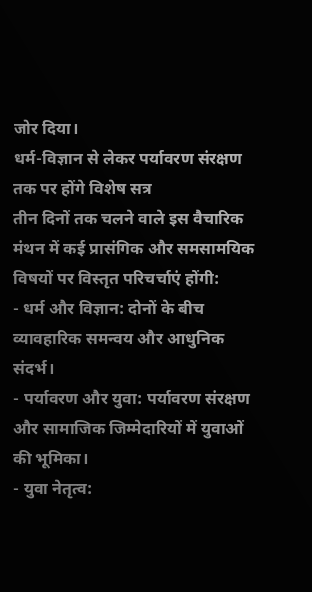जोर दिया।
धर्म-विज्ञान से लेकर पर्यावरण संरक्षण तक पर होंगे विशेष सत्र
तीन दिनों तक चलने वाले इस वैचारिक मंथन में कई प्रासंगिक और समसामयिक विषयों पर विस्तृत परिचर्चाएं होंगी:
- धर्म और विज्ञान: दोनों के बीच व्यावहारिक समन्वय और आधुनिक संदर्भ।
- पर्यावरण और युवा: पर्यावरण संरक्षण और सामाजिक जिम्मेदारियों में युवाओं की भूमिका।
- युवा नेतृत्व: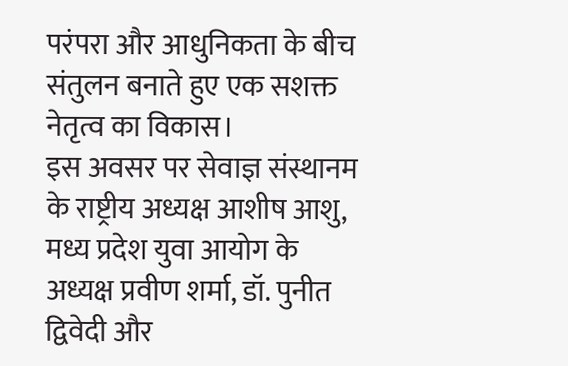परंपरा और आधुनिकता के बीच संतुलन बनाते हुए एक सशक्त नेतृत्व का विकास।
इस अवसर पर सेवाज्ञ संस्थानम के राष्ट्रीय अध्यक्ष आशीष आशु, मध्य प्रदेश युवा आयोग के अध्यक्ष प्रवीण शर्मा, डॉ. पुनीत द्विवेदी और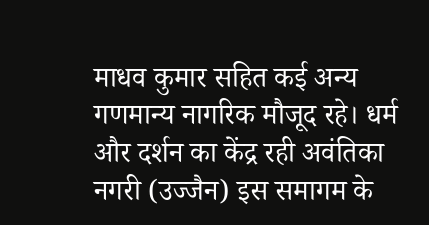माधव कुमार सहित कई अन्य गणमान्य नागरिक मौजूद रहे। धर्म और दर्शन का केंद्र रही अवंतिका नगरी (उज्जैन) इस समागम के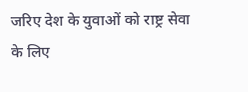जरिए देश के युवाओं को राष्ट्र सेवा के लिए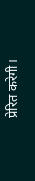प्रेरित करेगी।